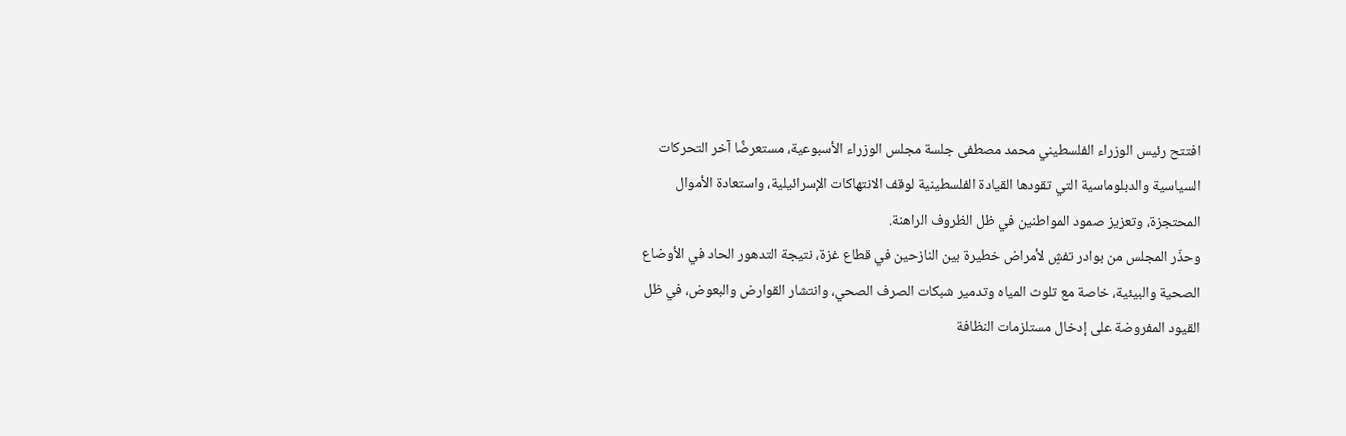افتتح رئيس الوزراء الفلسطيني محمد مصطفى جلسة مجلس الوزراء الأسبوعية، مستعرضًا آخر التحركات السياسية والدبلوماسية التي تقودها القيادة الفلسطينية لوقف الانتهاكات الإسرائيلية، واستعادة الأموال المحتجزة، وتعزيز صمود المواطنين في ظل الظروف الراهنة.
وحذّر المجلس من بوادر تفشٍ لأمراض خطيرة بين النازحين في قطاع غزة، نتيجة التدهور الحاد في الأوضاع الصحية والبيئية، خاصة مع تلوث المياه وتدمير شبكات الصرف الصحي، وانتشار القوارض والبعوض، في ظل القيود المفروضة على إدخال مستلزمات النظافة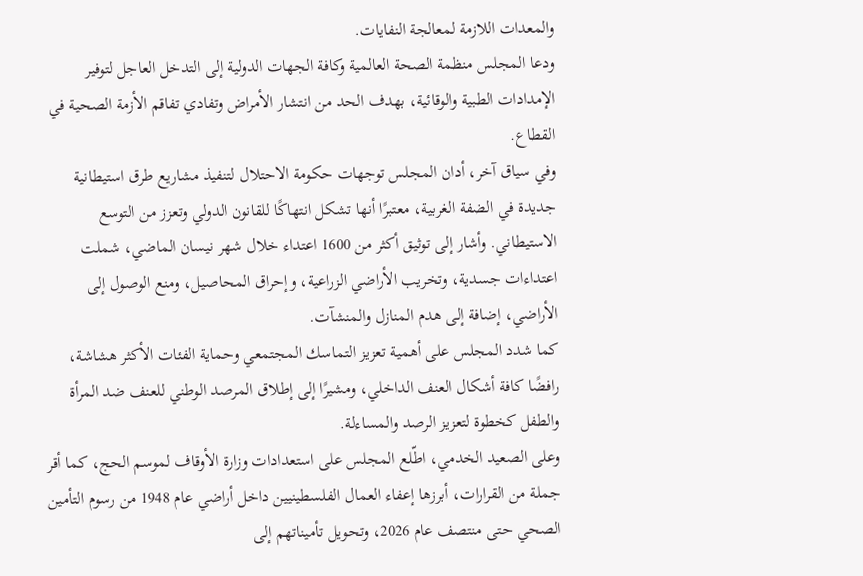والمعدات اللازمة لمعالجة النفايات.
ودعا المجلس منظمة الصحة العالمية وكافة الجهات الدولية إلى التدخل العاجل لتوفير الإمدادات الطبية والوقائية، بهدف الحد من انتشار الأمراض وتفادي تفاقم الأزمة الصحية في القطاع.
وفي سياق آخر، أدان المجلس توجهات حكومة الاحتلال لتنفيذ مشاريع طرق استيطانية جديدة في الضفة الغربية، معتبرًا أنها تشكل انتهاكًا للقانون الدولي وتعزز من التوسع الاستيطاني. وأشار إلى توثيق أكثر من 1600 اعتداء خلال شهر نيسان الماضي، شملت اعتداءات جسدية، وتخريب الأراضي الزراعية، وإحراق المحاصيل، ومنع الوصول إلى الأراضي، إضافة إلى هدم المنازل والمنشآت.
كما شدد المجلس على أهمية تعزيز التماسك المجتمعي وحماية الفئات الأكثر هشاشة، رافضًا كافة أشكال العنف الداخلي، ومشيرًا إلى إطلاق المرصد الوطني للعنف ضد المرأة والطفل كخطوة لتعزيز الرصد والمساءلة.
وعلى الصعيد الخدمي، اطّلع المجلس على استعدادات وزارة الأوقاف لموسم الحج، كما أقر جملة من القرارات، أبرزها إعفاء العمال الفلسطينيين داخل أراضي عام 1948 من رسوم التأمين الصحي حتى منتصف عام 2026، وتحويل تأميناتهم إلى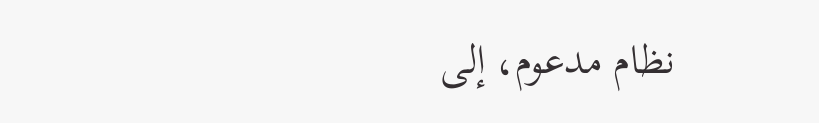نظام مدعوم، إلى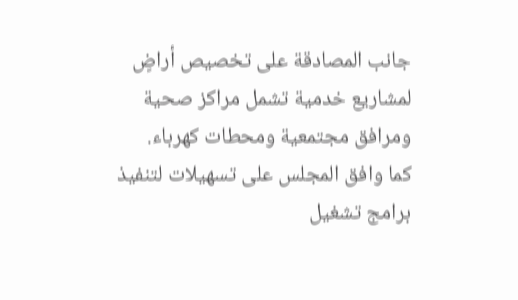جانب المصادقة على تخصيص أراضٍ لمشاريع خدمية تشمل مراكز صحية ومرافق مجتمعية ومحطات كهرباء.
كما وافق المجلس على تسهيلات لتنفيذ برامج تشغيل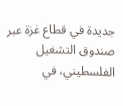جديدة في قطاع غزة عبر صندوق التشغيل الفلسطيني، في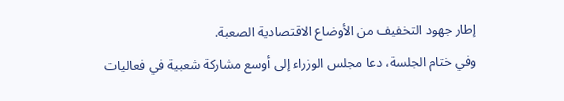إطار جهود التخفيف من الأوضاع الاقتصادية الصعبة.
وفي ختام الجلسة، دعا مجلس الوزراء إلى أوسع مشاركة شعبية في فعاليات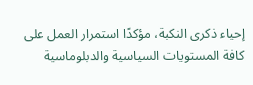إحياء ذكرى النكبة، مؤكدًا استمرار العمل على كافة المستويات السياسية والدبلوماسية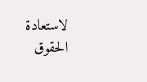لاستعادة الحقوق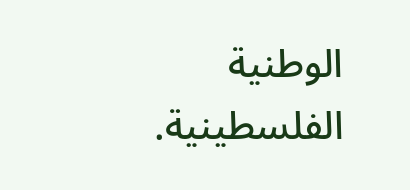الوطنية الفلسطينية.